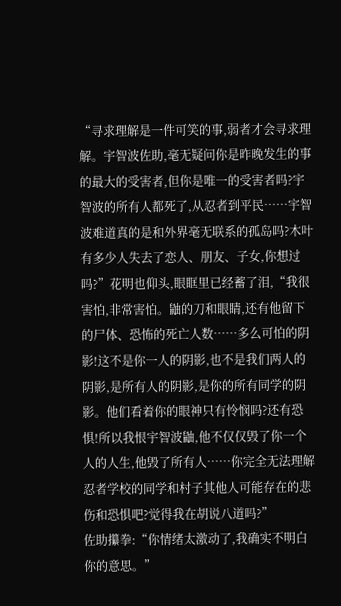“寻求理解是一件可笑的事,弱者才会寻求理解。宇智波佐助,毫无疑问你是昨晚发生的事的最大的受害者,但你是唯一的受害者吗?宇智波的所有人都死了,从忍者到平民……宇智波难道真的是和外界毫无联系的孤岛吗?木叶有多少人失去了恋人、朋友、子女,你想过吗?”花明也仰头,眼眶里已经蓄了泪,“我很害怕,非常害怕。鼬的刀和眼睛,还有他留下的尸体、恐怖的死亡人数……多么可怕的阴影!这不是你一人的阴影,也不是我们两人的阴影,是所有人的阴影,是你的所有同学的阴影。他们看着你的眼神只有怜悯吗?还有恐惧!所以我恨宇智波鼬,他不仅仅毁了你一个人的人生,他毁了所有人……你完全无法理解忍者学校的同学和村子其他人可能存在的悲伤和恐惧吧?觉得我在胡说八道吗?”
佐助攥拳:“你情绪太激动了,我确实不明白你的意思。”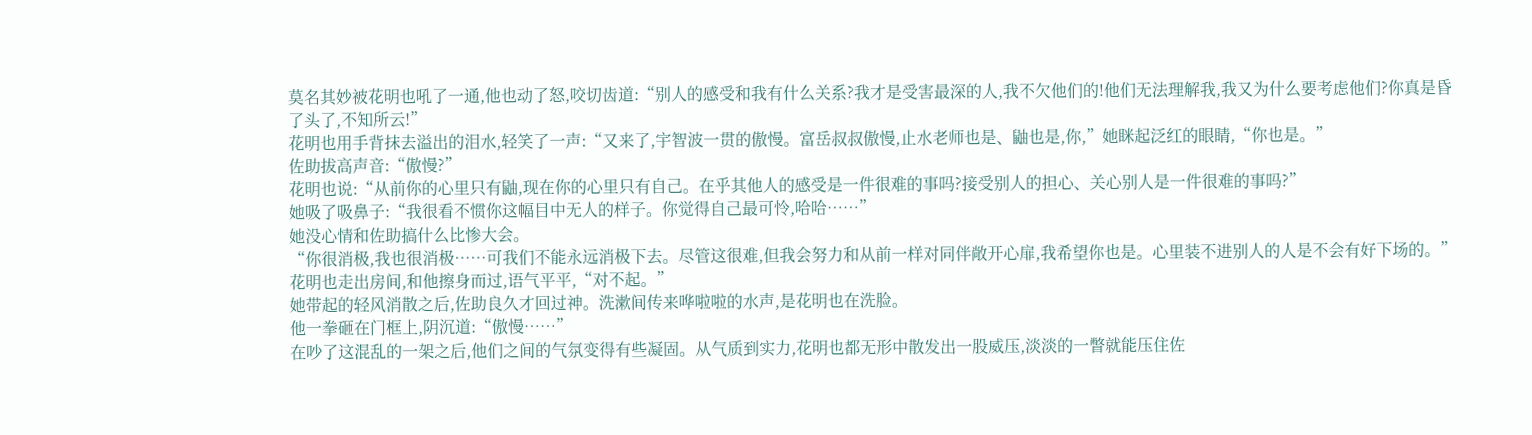莫名其妙被花明也吼了一通,他也动了怒,咬切齿道:“别人的感受和我有什么关系?我才是受害最深的人,我不欠他们的!他们无法理解我,我又为什么要考虑他们?你真是昏了头了,不知所云!”
花明也用手背抹去溢出的泪水,轻笑了一声:“又来了,宇智波一贯的傲慢。富岳叔叔傲慢,止水老师也是、鼬也是,你,”她眯起泛红的眼睛,“你也是。”
佐助拔高声音:“傲慢?”
花明也说:“从前你的心里只有鼬,现在你的心里只有自己。在乎其他人的感受是一件很难的事吗?接受别人的担心、关心别人是一件很难的事吗?”
她吸了吸鼻子:“我很看不惯你这幅目中无人的样子。你觉得自己最可怜,哈哈……”
她没心情和佐助搞什么比惨大会。
“你很消极,我也很消极……可我们不能永远消极下去。尽管这很难,但我会努力和从前一样对同伴敞开心扉,我希望你也是。心里装不进别人的人是不会有好下场的。”花明也走出房间,和他擦身而过,语气平平,“对不起。”
她带起的轻风消散之后,佐助良久才回过神。洗漱间传来哗啦啦的水声,是花明也在洗脸。
他一拳砸在门框上,阴沉道:“傲慢……”
在吵了这混乱的一架之后,他们之间的气氛变得有些凝固。从气质到实力,花明也都无形中散发出一股威压,淡淡的一瞥就能压住佐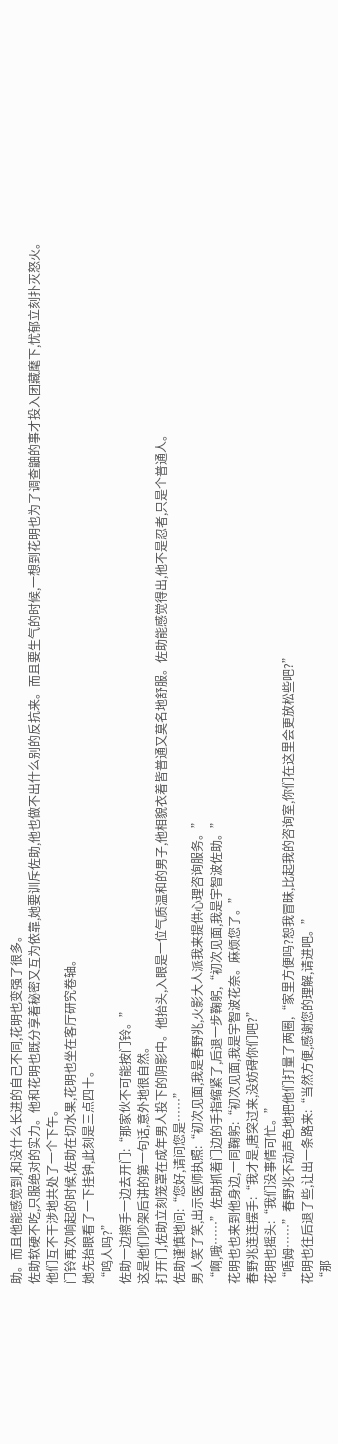助。而且他能感觉到,和没什么长进的自己不同,花明也变强了很多。
佐助软硬不吃,只服绝对的实力。他和花明也既分享着秘密又互为依靠,她要训斥佐助,他也做不出什么别的反抗来。而且要生气的时候,一想到花明也为了调查鼬的事才投入团藏麾下,忧郁立刻扑灭怒火。
他们互不干涉地共处了一个下午。
门铃再次响起的时候,佐助在切水果,花明也坐在客厅研究卷轴。
她先抬眼看了一下挂钟,此刻是三点四十。
“鸣人吗?”
佐助一边擦手一边去开门:“那家伙不可能按门铃。”
这是他们吵架后讲的第一句话,意外地很自然。
打开门,佐助立刻笼罩在成年男人投下的阴影中。他抬头,入眼是一位气质温和的男子,他相貌衣着皆普通又莫名地舒服。佐助能感觉得出,他不是忍者,只是个普通人。
佐助谨慎地问:“您好,请问您是……”
男人笑了笑,出示医师执照:“初次见面,我是春野兆,火影大人派我来提供心理咨询服务。”
“啊,哦……”佐助抓着门边的手指缩紧了,后退一步鞠躬,“初次见面,我是宇智波佐助。”
花明也也来到他身边,一同鞠躬:“初次见面,我是宇智波花奈。麻烦您了。”
春野兆连连摆手:“我才是,唐突过来,没妨碍你们吧?”
花明也摇头:“我们没事情可忙。”
“唔姆……”春野兆不动声色地把他们打量了两圈,“家里方便吗?恕我冒昧,比起我的咨询室,你们在这里会更放松些吧?”
花明也往后退了些,让出一条路来:“当然方便,感谢您的理解,请进吧。”
“那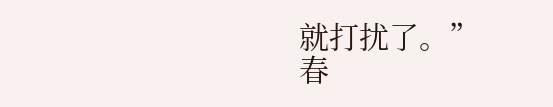就打扰了。”
春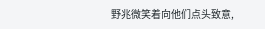野兆微笑着向他们点头致意,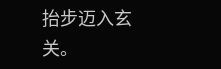抬步迈入玄关。